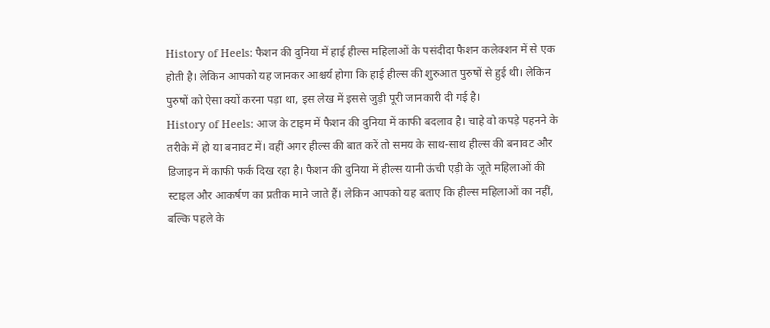History of Heels: फैशन की दुनिया में हाई हील्स महिलाओं के पसंदीदा फैशन कलेक्शन में से एक होती है। लेकिन आपको यह जानकर आश्चर्य होगा कि हाई हील्स की शुरुआत पुरुषों से हुई थी। लेकिन पुरुषों को ऐसा क्यों करना पड़ा था, इस लेख में इससे जुड़ी पूरी जानकारी दी गई है।
History of Heels: आज के टाइम में फैशन की दुनिया में काफी बदलाव है। चाहे वो कपड़े पहनने के तरीके में हो या बनावट में। वहीं अगर हील्स की बात करें तो समय के साथ-साथ हील्स की बनावट और डिजाइन में काफी फर्क दिख रहा है। फैशन की दुनिया में हील्स यानी ऊंची एड़ी के जूते महिलाओं की स्टाइल और आकर्षण का प्रतीक माने जाते हैं। लेकिन आपको यह बताए कि हील्स महिलाओं का नहीं, बल्कि पहले के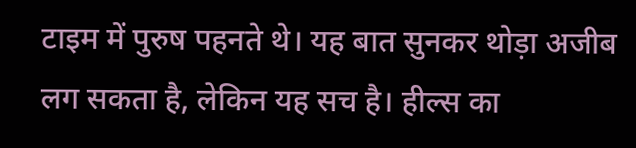टाइम में पुरुष पहनते थे। यह बात सुनकर थोड़ा अजीब लग सकता है, लेकिन यह सच है। हील्स का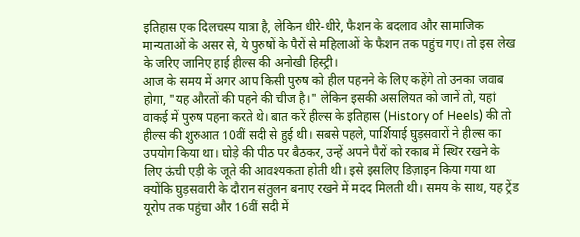इतिहास एक दिलचस्प यात्रा है, लेकिन धीरे-धीरे, फैशन के बदलाव और सामाजिक मान्यताओं के असर से, ये पुरुषों के पैरों से महिलाओं के फैशन तक पहुंच गए। तो इस लेख के जरिए जानिए हाई हील्स की अनोखी हिस्ट्री।
आज के समय में अगर आप किसी पुरुष को हील पहनने के लिए कहेंगे तो उनका जवाब होगा, "यह औरतों की पहने की चीज है।" लेकिन इसकी असलियत को जानें तो, यहां वाकई में पुरुष पहना करते थे। बात करें हील्स के इतिहास (History of Heels) की तो हील्स की शुरुआत 10वीं सदी से हुई थी। सबसे पहले, पार्शियाई घुड़सवारों ने हील्स का उपयोग किया था। घोड़े की पीठ पर बैठकर, उन्हें अपने पैरों को रकाब में स्थिर रखने के लिए ऊंची एड़ी के जूते की आवश्यकता होती थी। इसे इसलिए डिज़ाइन किया गया था क्योंकि घुड़सवारी के दौरान संतुलन बनाए रखने में मदद मिलती थी। समय के साथ, यह ट्रेंड यूरोप तक पहुंचा और 16वीं सदी में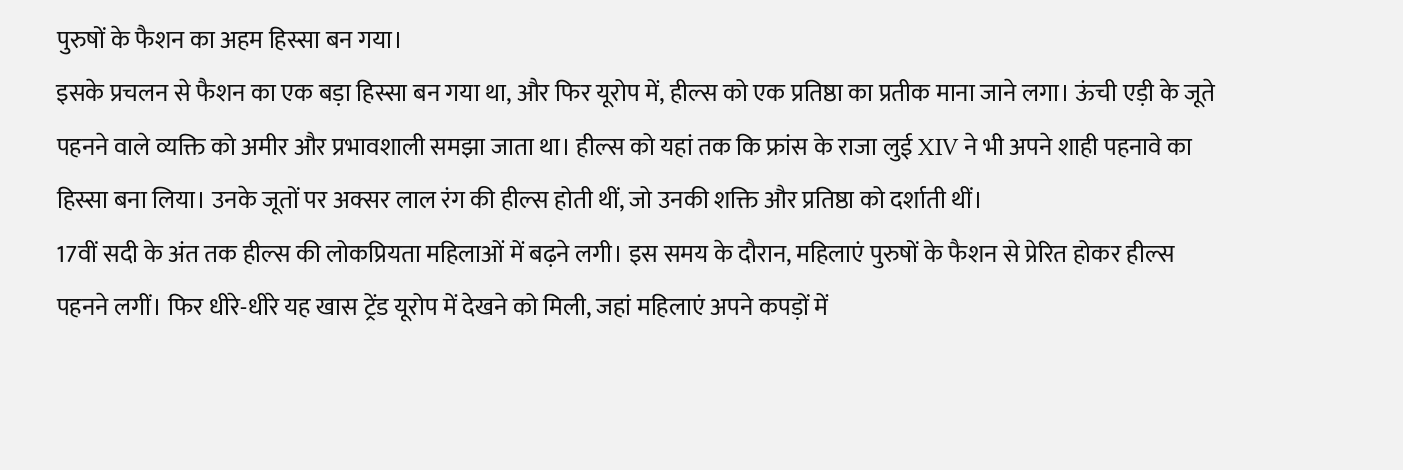पुरुषों के फैशन का अहम हिस्सा बन गया।
इसके प्रचलन से फैशन का एक बड़ा हिस्सा बन गया था, और फिर यूरोप में, हील्स को एक प्रतिष्ठा का प्रतीक माना जाने लगा। ऊंची एड़ी के जूते पहनने वाले व्यक्ति को अमीर और प्रभावशाली समझा जाता था। हील्स को यहां तक कि फ्रांस के राजा लुई XIV ने भी अपने शाही पहनावे का हिस्सा बना लिया। उनके जूतों पर अक्सर लाल रंग की हील्स होती थीं, जो उनकी शक्ति और प्रतिष्ठा को दर्शाती थीं।
17वीं सदी के अंत तक हील्स की लोकप्रियता महिलाओं में बढ़ने लगी। इस समय के दौरान, महिलाएं पुरुषों के फैशन से प्रेरित होकर हील्स पहनने लगीं। फिर धीरे-धीरे यह खास ट्रेंड यूरोप में देखने को मिली, जहां महिलाएं अपने कपड़ों में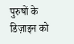पुरुषों के डिज़ाइन को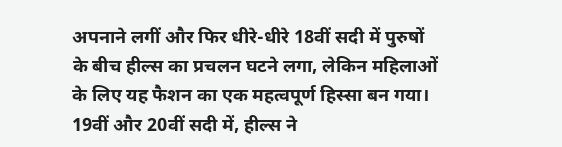अपनाने लगीं और फिर धीरे-धीरे 18वीं सदी में पुरुषों के बीच हील्स का प्रचलन घटने लगा, लेकिन महिलाओं के लिए यह फैशन का एक महत्वपूर्ण हिस्सा बन गया।
19वीं और 20वीं सदी में, हील्स ने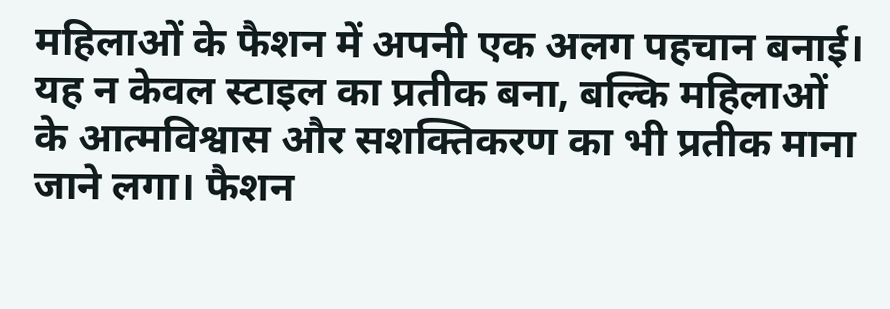महिलाओं के फैशन में अपनी एक अलग पहचान बनाई। यह न केवल स्टाइल का प्रतीक बना, बल्कि महिलाओं के आत्मविश्वास और सशक्तिकरण का भी प्रतीक माना जाने लगा। फैशन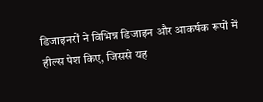डिजाइनरों ने विभिन्न डिजाइन और आकर्षक रूपों में हील्स पेश किए, जिससे यह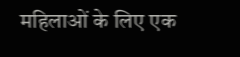महिलाओं के लिए एक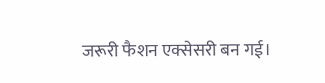जरूरी फैशन एक्सेसरी बन गई।